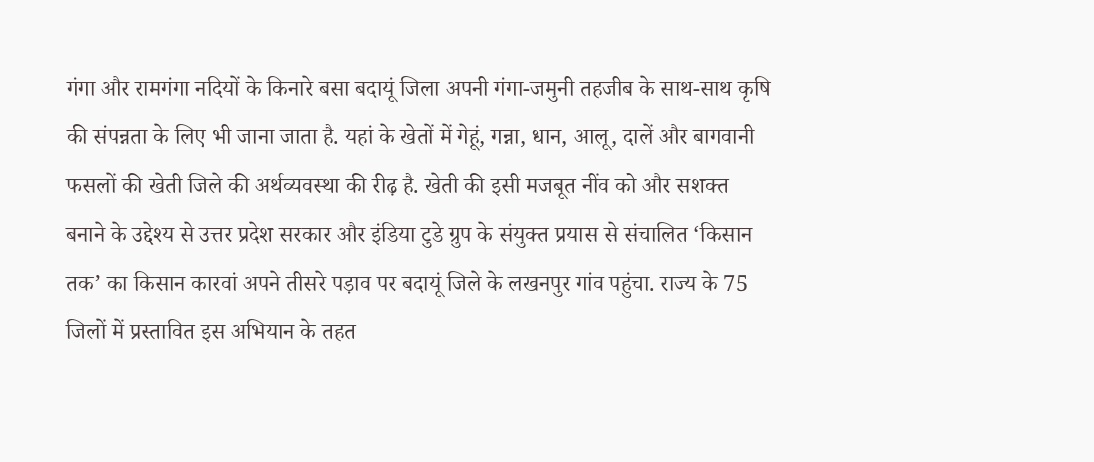गंगा और रामगंगा नदियों के किनारे बसा बदायूं जिला अपनी गंगा-जमुनी तहजीब के साथ-साथ कृषि की संपन्नता के लिए भी जाना जाता है. यहां के खेतों में गेहूं, गन्ना, धान, आलू, दालें और बागवानी फसलों की खेती जिले की अर्थव्यवस्था की रीढ़ है. खेती की इसी मजबूत नींव को और सशक्त बनाने के उद्देश्य से उत्तर प्रदेश सरकार और इंडिया टुडे ग्रुप के संयुक्त प्रयास से संचालित ‘किसान तक’ का किसान कारवां अपने तीसरे पड़ाव पर बदायूं जिले के लखनपुर गांव पहुंचा. राज्य के 75 जिलों में प्रस्तावित इस अभियान के तहत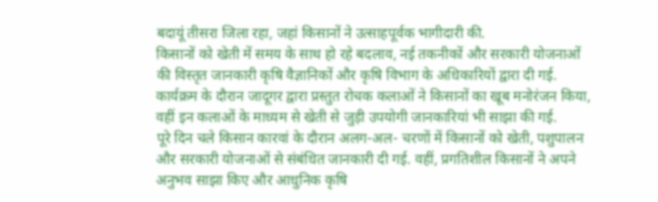बदायूं तीसरा जिला रहा, जहां किसानों ने उत्साहपूर्वक भागीदारी की.
किसानों को खेती में समय के साथ हो रहे बदलाव, नई तकनीकों और सरकारी योजनाओं की विस्तृत जानकारी कृषि वैज्ञानिकों और कृषि विभाग के अधिकारियों द्वारा दी गई. कार्यक्रम के दौरान जादूगर द्वारा प्रस्तुत रोचक कलाओं ने किसानों का खूब मनोरंजन किया, वहीं इन कलाओं के माध्यम से खेती से जुड़ी उपयोगी जानकारियां भी साझा की गई.
पूरे दिन चले किसान कारवां के दौरान अलग-अल- चरणों में किसानों को खेती, पशुपालन और सरकारी योजनाओं से संबंधित जानकारी दी गई. वहीं, प्रगतिशील किसानों ने अपने अनुभव साझा किए और आधुनिक कृषि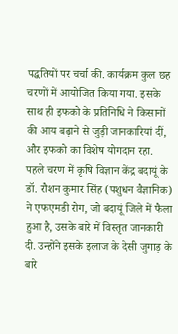पद्धतियों पर चर्चा की. कार्यक्रम कुल छह चरणों में आयोजित किया गया. इसके साथ ही इफको के प्रतिनिधि ने किसानों की आय बढ़ाने से जुड़ी जानकारियां दीं, और इफको का विशेष योगदान रहा.
पहले चरण में कृषि विज्ञान केंद्र बदायूं के डॉ. रौशन कुमार सिंह (पशुधन वैज्ञानिक) ने एफएमडी रोग, जो बदायूं जिले में फैला हुआ है, उसके बारे में विस्तृत जानकारी दी. उन्होंने इसके इलाज के देसी जुगाड़ के बारे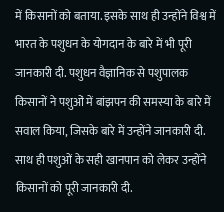में किसानों को बताया. इसके साथ ही उन्होंने विश्व में भारत के पशुधन के योगदान के बारे में भी पूरी जानकारी दी. पशुधन वैज्ञानिक से पशुपालक किसानों ने पशुओं में बांझपन की समस्या के बारे में सवाल किया, जिसके बारे में उन्होंने जानकारी दी. साथ ही पशुओं के सही खानपान को लेकर उन्होंने किसानों को पूरी जानकारी दी.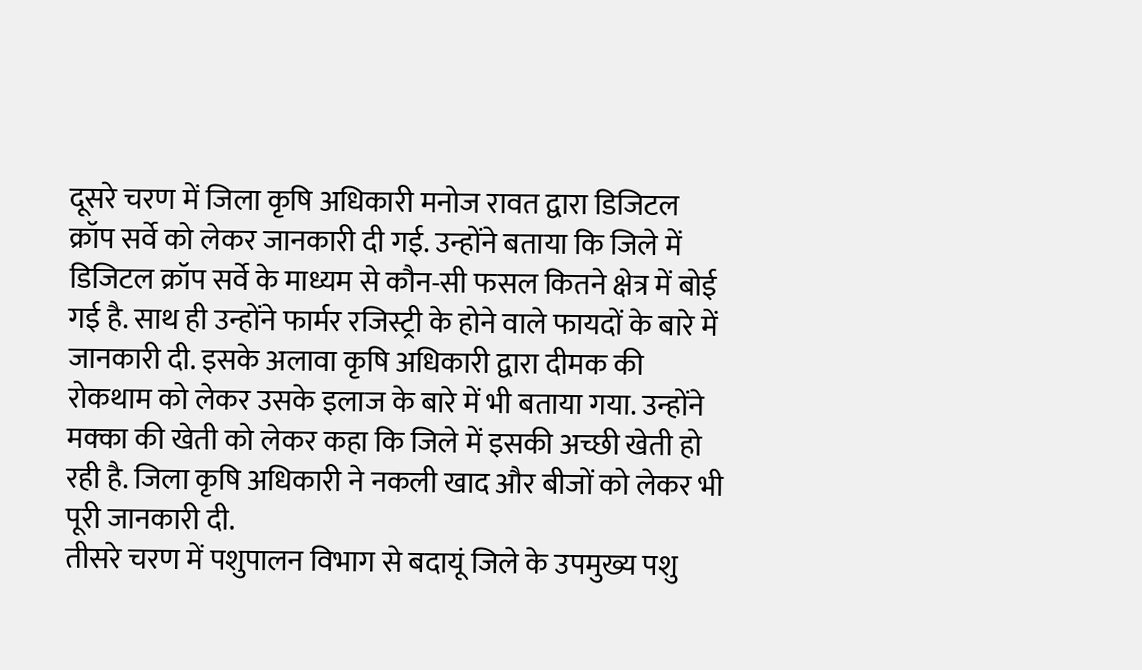दूसरे चरण में जिला कृषि अधिकारी मनोज रावत द्वारा डिजिटल क्रॉप सर्वे को लेकर जानकारी दी गई. उन्होंने बताया कि जिले में डिजिटल क्रॉप सर्वे के माध्यम से कौन-सी फसल कितने क्षेत्र में बोई गई है. साथ ही उन्होंने फार्मर रजिस्ट्री के होने वाले फायदों के बारे में जानकारी दी. इसके अलावा कृषि अधिकारी द्वारा दीमक की रोकथाम को लेकर उसके इलाज के बारे में भी बताया गया. उन्होंने मक्का की खेती को लेकर कहा कि जिले में इसकी अच्छी खेती हो रही है. जिला कृषि अधिकारी ने नकली खाद और बीजों को लेकर भी पूरी जानकारी दी.
तीसरे चरण में पशुपालन विभाग से बदायूं जिले के उपमुख्य पशु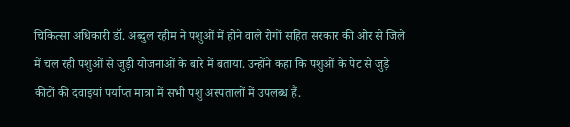चिकित्सा अधिकारी डॉ. अब्दुल रहीम ने पशुओं में होने वाले रोगों सहित सरकार की ओर से जिले में चल रही पशुओं से जुड़ी योजनाओं के बारे में बताया. उन्होंने कहा कि पशुओं के पेट से जुड़े कीटों की दवाइयां पर्याप्त मात्रा में सभी पशु अस्पतालों में उपलब्ध हैं.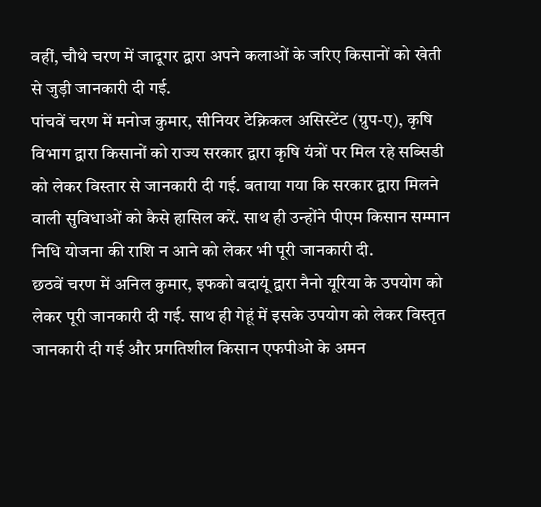वहीं, चौथे चरण में जादूगर द्वारा अपने कलाओं के जरिए किसानों को खेती से जुड़ी जानकारी दी गई.
पांचवें चरण में मनोज कुमार, सीनियर टेक्निकल असिस्टेंट (ग्रुप-ए), कृषि विभाग द्वारा किसानों को राज्य सरकार द्वारा कृषि यंत्रों पर मिल रहे सब्सिडी को लेकर विस्तार से जानकारी दी गई. बताया गया कि सरकार द्वारा मिलने वाली सुविधाओं को कैसे हासिल करें. साथ ही उन्होंने पीएम किसान सम्मान निधि योजना की राशि न आने को लेकर भी पूरी जानकारी दी.
छठवें चरण में अनिल कुमार, इफको बदायूं द्वारा नैनो यूरिया के उपयोग को लेकर पूरी जानकारी दी गई. साथ ही गेहूं में इसके उपयोग को लेकर विस्तृत जानकारी दी गई और प्रगतिशील किसान एफपीओ के अमन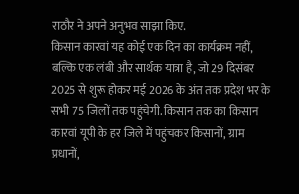राठौर ने अपने अनुभव साझा किए.
किसान कारवां यह कोई एक दिन का कार्यक्रम नहीं, बल्कि एक लंबी और सार्थक यात्रा है, जो 29 दिसंबर 2025 से शुरू होकर मई 2026 के अंत तक प्रदेश भर के सभी 75 जिलों तक पहुंचेगी. किसान तक का किसान कारवां यूपी के हर जिले में पहुंचकर किसानों, ग्राम प्रधानों,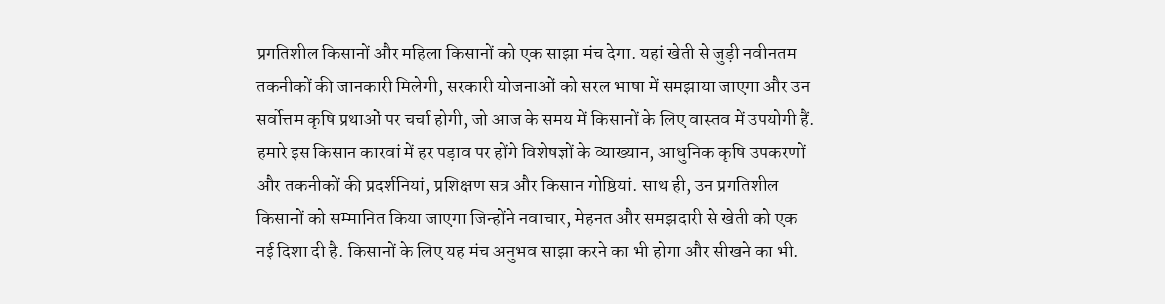प्रगतिशील किसानों और महिला किसानों को एक साझा मंच देगा. यहां खेती से जुड़ी नवीनतम तकनीकों की जानकारी मिलेगी, सरकारी योजनाओं को सरल भाषा में समझाया जाएगा और उन सर्वोत्तम कृषि प्रथाओं पर चर्चा होगी, जो आज के समय में किसानों के लिए वास्तव में उपयोगी हैं.
हमारे इस किसान कारवां में हर पड़ाव पर होंगे विशेषज्ञों के व्याख्यान, आधुनिक कृषि उपकरणों और तकनीकों की प्रदर्शनियां, प्रशिक्षण सत्र और किसान गोष्ठियां. साथ ही, उन प्रगतिशील किसानों को सम्मानित किया जाएगा जिन्होंने नवाचार, मेहनत और समझदारी से खेती को एक नई दिशा दी है. किसानों के लिए यह मंच अनुभव साझा करने का भी होगा और सीखने का भी.